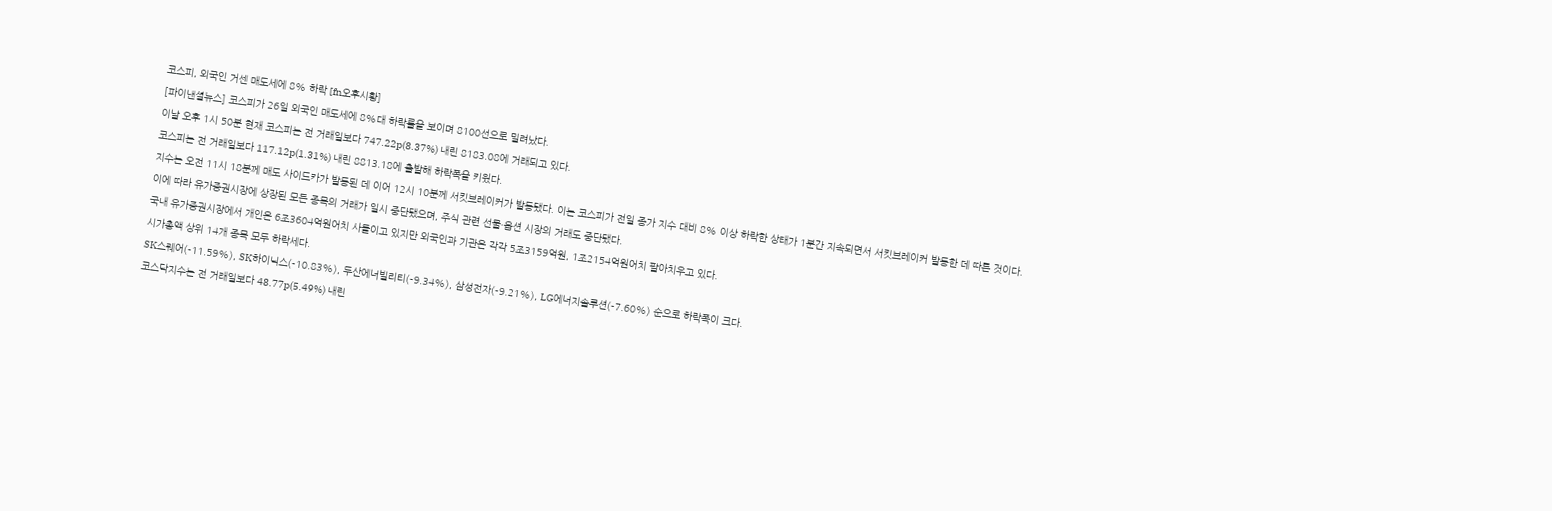코스피, 외국인 거센 매도세에 8% 하락 [fn오후시황]
[파이낸셜뉴스] 코스피가 26일 외국인 매도세에 8%대 하락률을 보이며 8100선으로 밀려났다.
이날 오후 1시 50분 현재 코스피는 전 거래일보다 747.22p(8.37%) 내린 8183.08에 거래되고 있다.
코스피는 전 거래일보다 117.12p(1.31%) 내린 8813.18에 출발해 하락폭을 키웠다.
지수는 오전 11시 18분께 매도 사이드카가 발동된 데 이어 12시 10분께 서킷브레이커가 발동됐다. 이는 코스피가 전일 종가 지수 대비 8% 이상 하락한 상태가 1분간 지속되면서 서킷브레이커 발동한 데 따른 것이다.
이에 따라 유가증권시장에 상장된 모든 종목의 거래가 일시 중단됐으며, 주식 관련 선물·옵션 시장의 거래도 중단됐다.
국내 유가증권시장에서 개인은 6조3604억원어치 사들이고 있지만 외국인과 기관은 각각 5조3159억원, 1조2154억원어치 팔아치우고 있다.
시가총액 상위 14개 종목 모두 하락세다.
SK스퀘어(-11.59%), SK하이닉스(-10.83%), 두산에너빌리티(-9.34%), 삼성전자(-9.21%), LG에너지솔루션(-7.60%) 순으로 하락폭이 크다.
코스닥지수는 전 거래일보다 48.77p(5.49%) 내린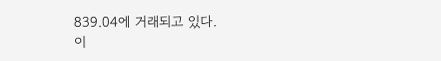839.04에 거래되고 있다.
이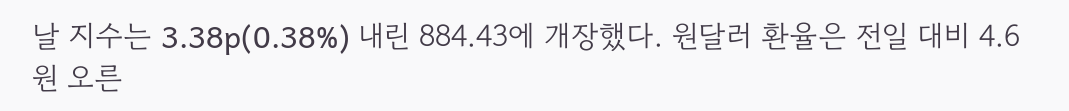날 지수는 3.38p(0.38%) 내린 884.43에 개장했다. 원달러 환율은 전일 대비 4.6원 오른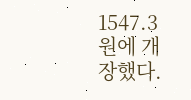1547.3원에 개장했다.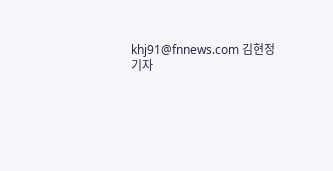khj91@fnnews.com 김현정 기자